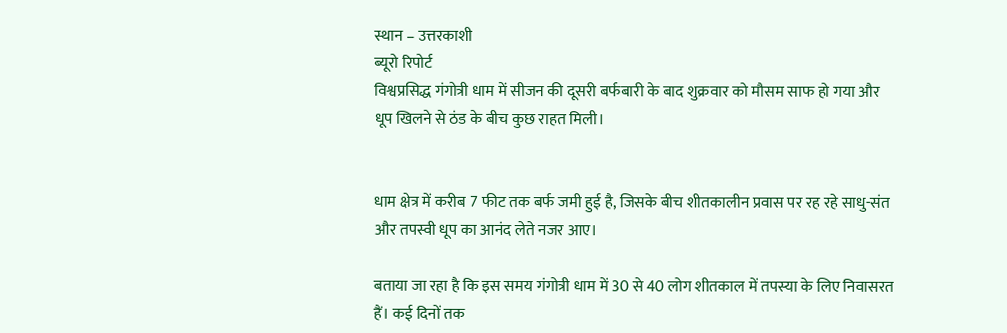स्थान – उत्तरकाशी
ब्यूरो रिपोर्ट
विश्वप्रसिद्ध गंगोत्री धाम में सीजन की दूसरी बर्फबारी के बाद शुक्रवार को मौसम साफ हो गया और धूप खिलने से ठंड के बीच कुछ राहत मिली।


धाम क्षेत्र में करीब 7 फीट तक बर्फ जमी हुई है, जिसके बीच शीतकालीन प्रवास पर रह रहे साधु-संत और तपस्वी धूप का आनंद लेते नजर आए।

बताया जा रहा है कि इस समय गंगोत्री धाम में 30 से 40 लोग शीतकाल में तपस्या के लिए निवासरत हैं। कई दिनों तक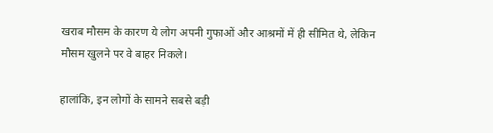खराब मौसम के कारण ये लोग अपनी गुफाओं और आश्रमों में ही सीमित थे, लेकिन मौसम खुलने पर वे बाहर निकले।

हालांकि, इन लोगों के सामने सबसे बड़ी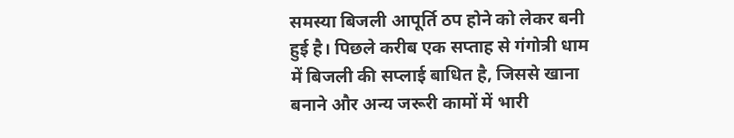समस्या बिजली आपूर्ति ठप होने को लेकर बनी हुई है। पिछले करीब एक सप्ताह से गंगोत्री धाम में बिजली की सप्लाई बाधित है, जिससे खाना बनाने और अन्य जरूरी कामों में भारी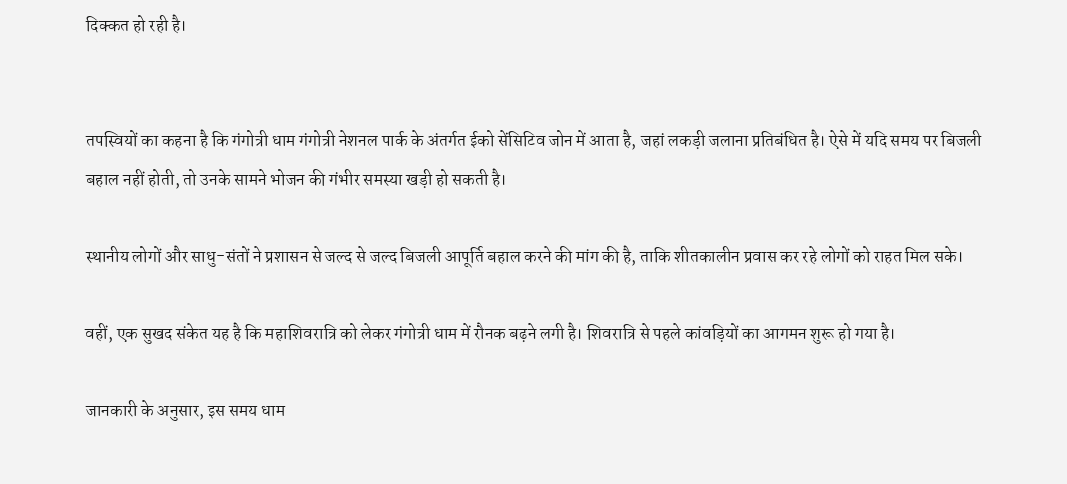दिक्कत हो रही है।


तपस्वियों का कहना है कि गंगोत्री धाम गंगोत्री नेशनल पार्क के अंतर्गत ईको सेंसिटिव जोन में आता है, जहां लकड़ी जलाना प्रतिबंधित है। ऐसे में यदि समय पर बिजली बहाल नहीं होती, तो उनके सामने भोजन की गंभीर समस्या खड़ी हो सकती है।

स्थानीय लोगों और साधु-संतों ने प्रशासन से जल्द से जल्द बिजली आपूर्ति बहाल करने की मांग की है, ताकि शीतकालीन प्रवास कर रहे लोगों को राहत मिल सके।

वहीं, एक सुखद संकेत यह है कि महाशिवरात्रि को लेकर गंगोत्री धाम में रौनक बढ़ने लगी है। शिवरात्रि से पहले कांवड़ियों का आगमन शुरू हो गया है।

जानकारी के अनुसार, इस समय धाम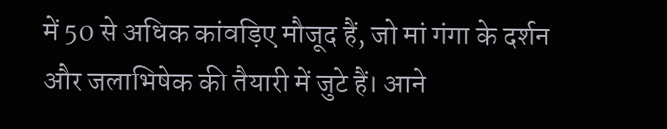में 50 से अधिक कांवड़िए मौजूद हैं, जो मां गंगा के दर्शन और जलाभिषेक की तैयारी में जुटे हैं। आने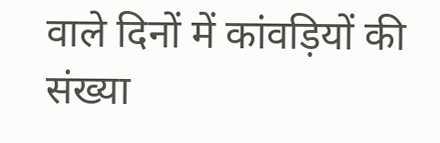वाले दिनों में कांवड़ियों की संख्या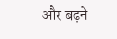और बढ़ने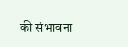की संभावना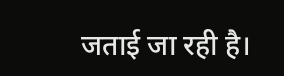जताई जा रही है।